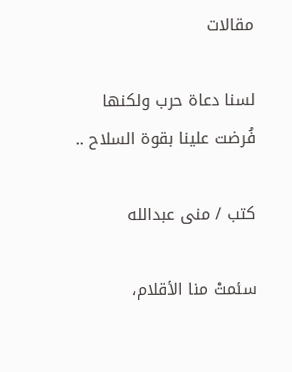مقالات

لسنا دعاة حرب ولكنها فُرضت علينا بقوة السلاح ..

كتب / منى عبدالله

سئمتْ منا الأقلام،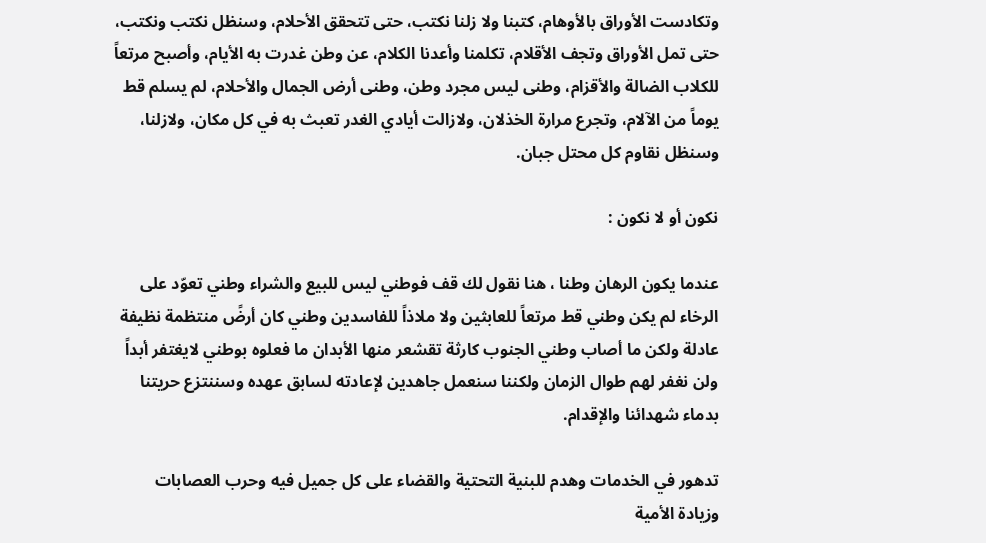وتكادست الأوراق بالأوهام، كتبنا ولا زلنا نكتب، حتى تتحقق الأحلام، وسنظل نكتب ونكتب، حتى تمل الأوراق وتجف الأقلام، تكلمنا وأعدنا الكلام، عن وطن غدرت به الأيام، وأصبح مرتعاً للكلاب الضالة والأقزام، وطنى ليس مجرد وطن، وطنى أرض الجمال والأحلام، لم يسلم قط يوماً من الآلام، وتجرع مرارة الخذلان، ولازالت أيادي الغدر تعبث به في كل مكان، ولازلنا، وسنظل نقاوم كل محتل جبان.

نكون أو لا نكون :

عندما يكون الرهان وطنا ، هنا نقول لك قف فوطني ليس للبيع والشراء وطني تعوّد على الرخاء لم يكن وطني قط مرتعاً للعابثين ولا ملاذاً للفاسدين وطني كان أرضً منتظمة نظيفة عادلة ولكن ما أصاب وطني الجنوب كارثة تقشعر منها الأبدان ما فعلوه بوطني لايغتفر أبداً ولن نغفر لهم طوال الزمان ولكننا سنعمل جاهدين لإعادته لسابق عهده وسننتزع حريتنا بدماء شهدائنا والإقدام.

تدهور في الخدمات وهدم للبنية التحتية والقضاء على كل جميل فيه وحرب العصابات وزيادة الأمية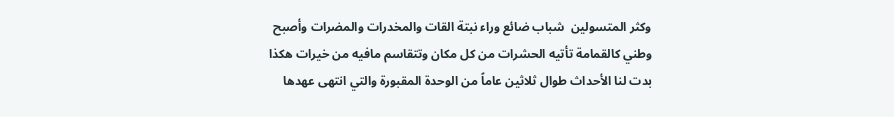وكثر المتسولين  شباب ضائع وراء نبتة القات والمخدرات والمضرات وأصبح وطني كالقمامة تأتيه الحشرات من كل مكان وتتقاسم مافيه من خيرات هكذا بدت لنا الأحداث طوال ثلاثين عاماً من الوحدة المقبورة والتي انتهى عهدها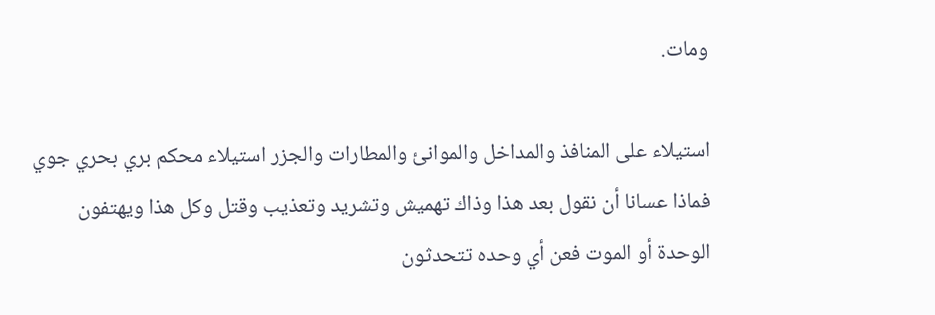ومات.

استيلاء على المنافذ والمداخل والموانئ والمطارات والجزر استيلاء محكم بري بحري جوي فماذا عسانا أن نقول بعد هذا وذاك تهميش وتشريد وتعذيب وقتل وكل هذا ويهتفون الوحدة أو الموت فعن أي وحده تتحدثون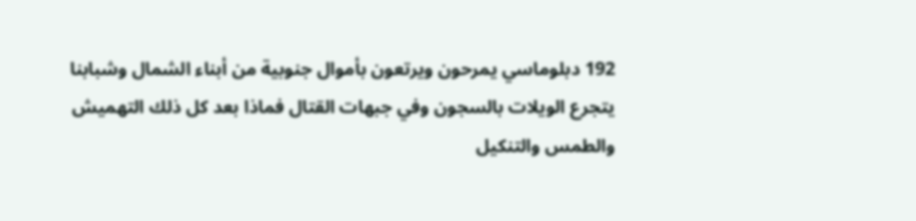192 دبلوماسي يمرحون ويرتعون بأموال جنوبية من أبناء الشمال وشبابنا يتجرع الويلات بالسجون وفي جبهات القتال فماذا بعد كل ذلك التهميش والطمس والتنكيل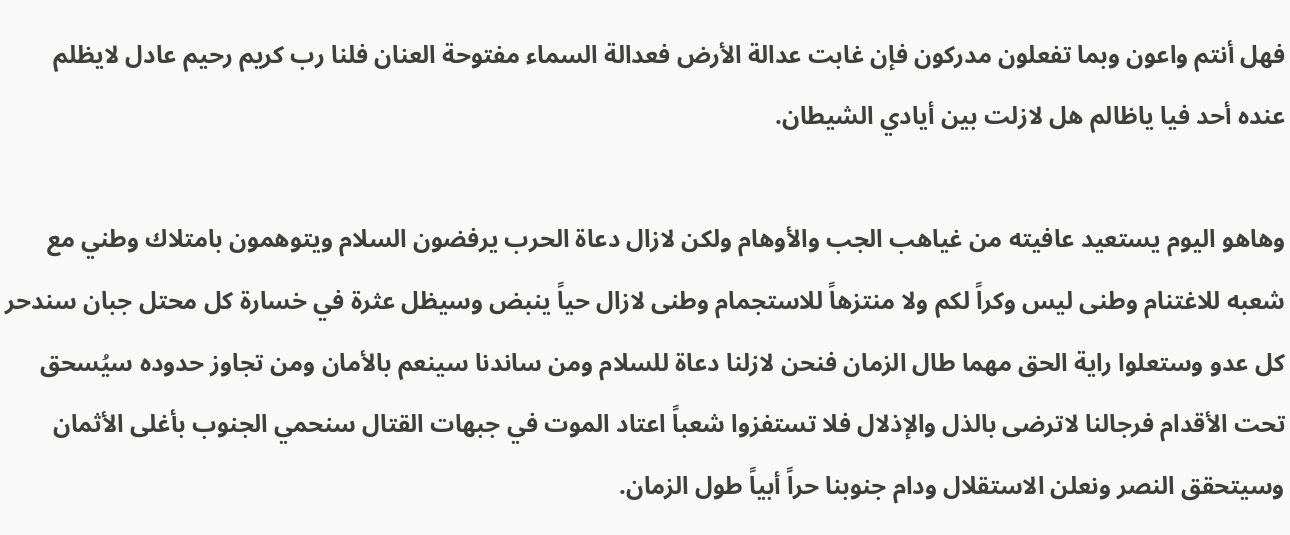فهل أنتم واعون وبما تفعلون مدركون فإن غابت عدالة الأرض فعدالة السماء مفتوحة العنان فلنا رب كريم رحيم عادل لايظلم عنده أحد فيا ياظالم هل لازلت بين أيادي الشيطان.

وهاهو اليوم يستعيد عافيته من غياهب الجب والأوهام ولكن لازال دعاة الحرب يرفضون السلام ويتوهمون بامتلاك وطني مع شعبه للاغتنام وطنى ليس وكراً لكم ولا منتزهاً للاستجمام وطنى لازال حياً ينبض وسيظل عثرة في خسارة كل محتل جبان سندحر كل عدو وستعلوا راية الحق مهما طال الزمان فنحن لازلنا دعاة للسلام ومن ساندنا سينعم بالأمان ومن تجاوز حدوده سيُسحق تحت الأقدام فرجالنا لاترضى بالذل والإذلال فلا تستفزوا شعباً اعتاد الموت في جبهات القتال سنحمي الجنوب بأغلى الأثمان وسيتحقق النصر ونعلن الاستقلال ودام جنوبنا حراً أبياً طول الزمان.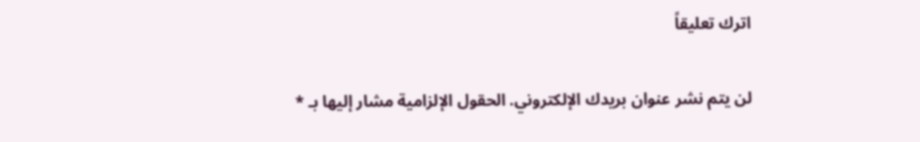اترك تعليقاً

لن يتم نشر عنوان بريدك الإلكتروني. الحقول الإلزامية مشار إليها بـ *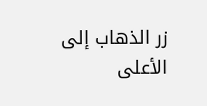زر الذهاب إلى الأعلى